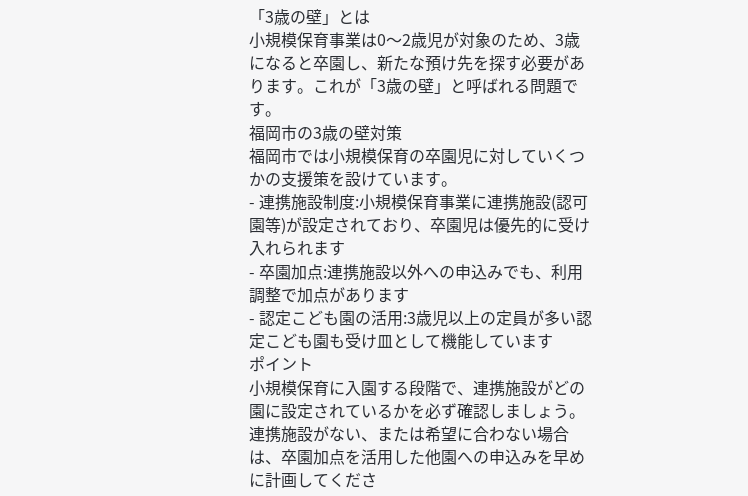「3歳の壁」とは
小規模保育事業は0〜2歳児が対象のため、3歳になると卒園し、新たな預け先を探す必要があります。これが「3歳の壁」と呼ばれる問題です。
福岡市の3歳の壁対策
福岡市では小規模保育の卒園児に対していくつかの支援策を設けています。
- 連携施設制度:小規模保育事業に連携施設(認可園等)が設定されており、卒園児は優先的に受け入れられます
- 卒園加点:連携施設以外への申込みでも、利用調整で加点があります
- 認定こども園の活用:3歳児以上の定員が多い認定こども園も受け皿として機能しています
ポイント
小規模保育に入園する段階で、連携施設がどの園に設定されているかを必ず確認しましょう。連携施設がない、または希望に合わない場合は、卒園加点を活用した他園への申込みを早めに計画してくださ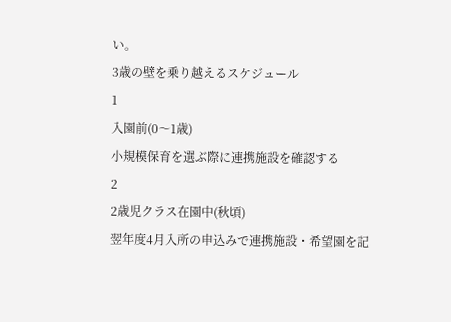い。
3歳の壁を乗り越えるスケジュール
1
入園前(0〜1歳)
小規模保育を選ぶ際に連携施設を確認する
2
2歳児クラス在園中(秋頃)
翌年度4月入所の申込みで連携施設・希望園を記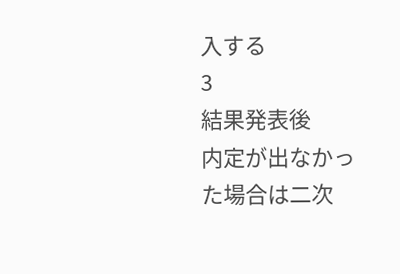入する
3
結果発表後
内定が出なかった場合は二次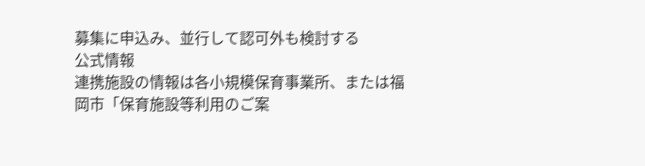募集に申込み、並行して認可外も検討する
公式情報
連携施設の情報は各小規模保育事業所、または福岡市「保育施設等利用のご案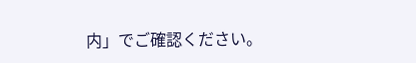内」でご確認ください。